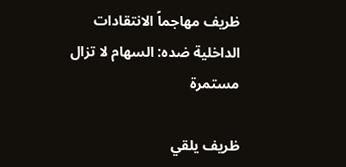ظريف مهاجماً الانتقادات الداخلية ضده: السهام لا تزال مستمرة

ظريف يلقي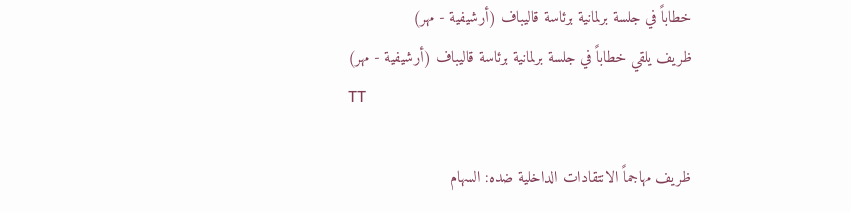خطاباً في جلسة برلمانية برئاسة قاليباف (أرشيفية - مهر)
ظريف يلقي خطاباً في جلسة برلمانية برئاسة قاليباف (أرشيفية - مهر)
TT

ظريف مهاجماً الانتقادات الداخلية ضده: السهام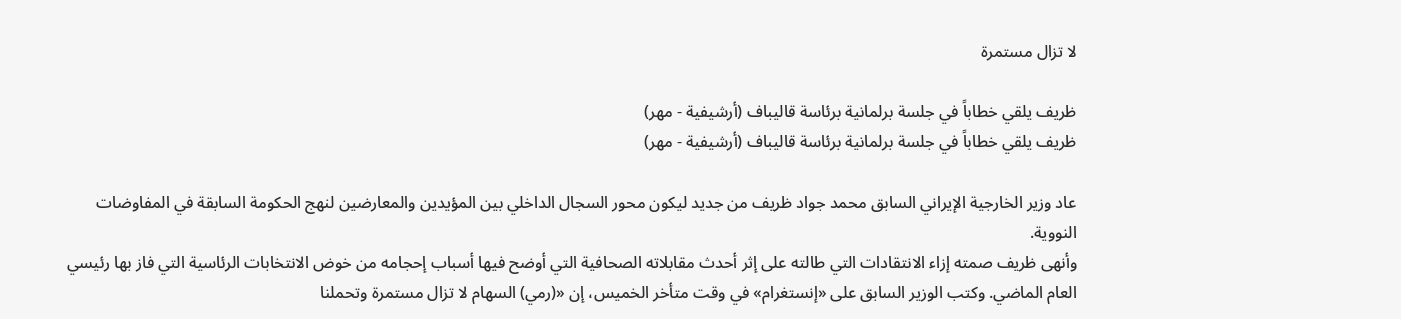لا تزال مستمرة

ظريف يلقي خطاباً في جلسة برلمانية برئاسة قاليباف (أرشيفية - مهر)
ظريف يلقي خطاباً في جلسة برلمانية برئاسة قاليباف (أرشيفية - مهر)

عاد وزير الخارجية الإيراني السابق محمد جواد ظريف من جديد ليكون محور السجال الداخلي بين المؤيدين والمعارضين لنهج الحكومة السابقة في المفاوضات النووية.
وأنهى ظريف صمته إزاء الانتقادات التي طالته على إثر أحدث مقابلاته الصحافية التي أوضح فيها أسباب إحجامه من خوض الانتخابات الرئاسية التي فاز بها رئيسي العام الماضي. وكتب الوزير السابق على «إنستغرام» في وقت متأخر الخميس، إن «(رمي) السهام لا تزال مستمرة وتحملنا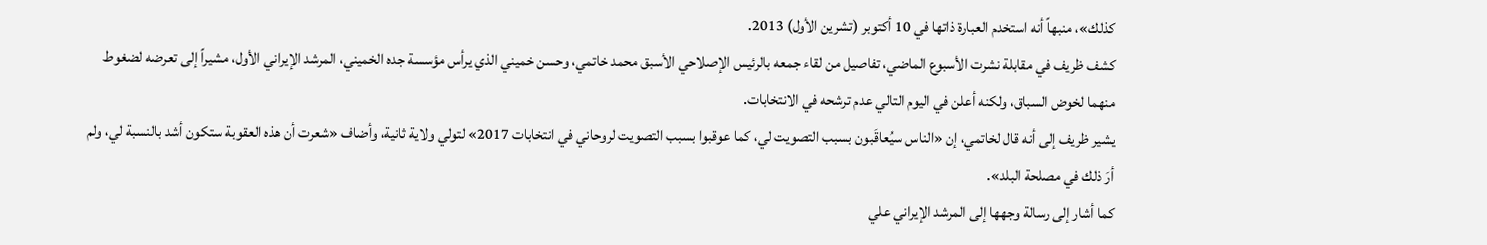كذلك»، منبهاً أنه استخدم العبارة ذاتها في 10 أكتوبر (تشرين الأول) 2013.
كشف ظريف في مقابلة نشرت الأسبوع الماضي، تفاصيل من لقاء جمعه بالرئيس الإصلاحي الأسبق محمد خاتمي، وحسن خميني الذي يرأس مؤسسة جده الخميني، المرشد الإيراني الأول، مشيراً إلى تعرضه لضغوط منهما لخوض السباق، ولكنه أعلن في اليوم التالي عدم ترشحه في الانتخابات.
يشير ظريف إلى أنه قال لخاتمي، إن «الناس سيُعاقَبون بسبب التصويت لي، كما عوقبوا بسبب التصويت لروحاني في انتخابات 2017» لتولي ولاية ثانية، وأضاف «شعرت أن هذه العقوبة ستكون أشد بالنسبة لي، ولم أرَ ذلك في مصلحة البلد».
كما أشار إلى رسالة وجهها إلى المرشد الإيراني علي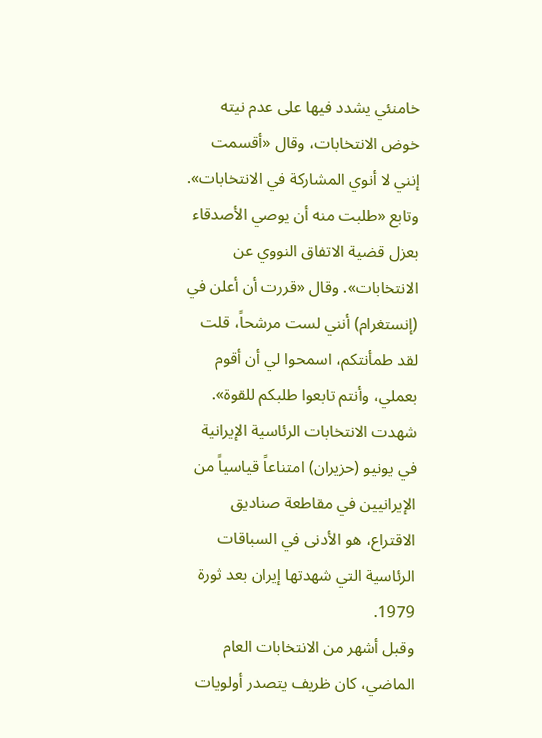خامنئي يشدد فيها على عدم نيته خوض الانتخابات، وقال «أقسمت إنني لا أنوي المشاركة في الانتخابات». وتابع «طلبت منه أن يوصي الأصدقاء بعزل قضية الاتفاق النووي عن الانتخابات». وقال «قررت أن أعلن في (إنستغرام) أنني لست مرشحاً، قلت لقد طمأنتكم، اسمحوا لي أن أقوم بعملي، وأنتم تابعوا طلبكم للقوة».
شهدت الانتخابات الرئاسية الإيرانية في يونيو (حزيران) امتناعاً قياسياً من الإيرانيين في مقاطعة صناديق الاقتراع، هو الأدنى في السباقات الرئاسية التي شهدتها إيران بعد ثورة 1979.
وقبل أشهر من الانتخابات العام الماضي، كان ظريف يتصدر أولويات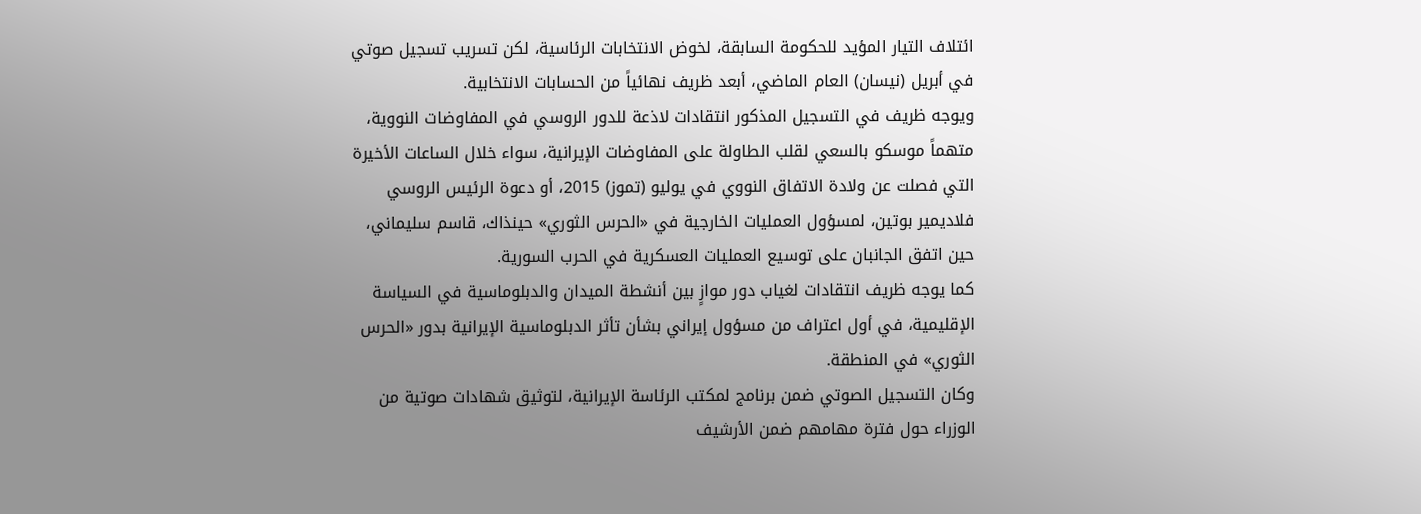ائتلاف التيار المؤيد للحكومة السابقة، لخوض الانتخابات الرئاسية، لكن تسريب تسجيل صوتي في أبريل (نيسان) العام الماضي، أبعد ظريف نهائياً من الحسابات الانتخابية.
ويوجه ظريف في التسجيل المذكور انتقادات لاذعة للدور الروسي في المفاوضات النووية، متهماً موسكو بالسعي لقلب الطاولة على المفاوضات الإيرانية، سواء خلال الساعات الأخيرة التي فصلت عن ولادة الاتفاق النووي في يوليو (تموز) 2015، أو دعوة الرئيس الروسي فلاديمير بوتين، لمسؤول العمليات الخارجية في «الحرس الثوري» حينذاك، قاسم سليماني، حين اتفق الجانبان على توسيع العمليات العسكرية في الحرب السورية.
كما يوجه ظريف انتقادات لغياب دور موازٍ بين أنشطة الميدان والدبلوماسية في السياسة الإقليمية، في أول اعتراف من مسؤول إيراني بشأن تأثر الدبلوماسية الإيرانية بدور «الحرس الثوري» في المنطقة.
وكان التسجيل الصوتي ضمن برنامج لمكتب الرئاسة الإيرانية، لتوثيق شهادات صوتية من الوزراء حول فترة مهامهم ضمن الأرشيف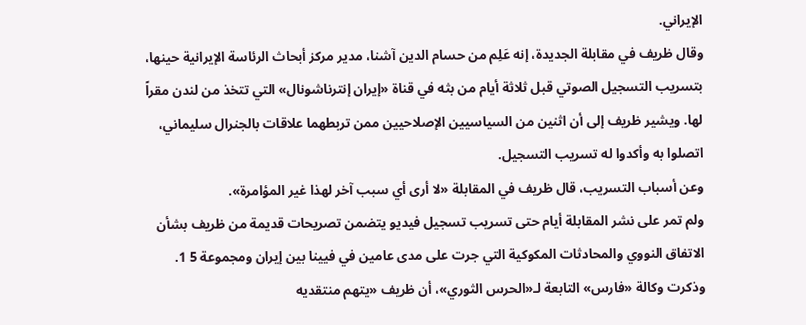الإيراني.
وقال ظريف في مقابلة الجديدة، إنه عَلِم من حسام الدين آشنا، مدير مركز أبحاث الرئاسة الإيرانية حينها، بتسريب التسجيل الصوتي قبل ثلاثة أيام من بثه في قناة «إيران إنترناشونال» التي تتخذ من لندن مقراً لها. ويشير ظريف إلى أن اثنين من السياسيين الإصلاحيين ممن تربطهما علاقات بالجنرال سليماني، اتصلوا به وأكدوا له تسريب التسجيل.
وعن أسباب التسريب، قال ظريف في المقابلة «لا أرى أي سبب آخر لهذا غير المؤامرة».
ولم تمر على نشر المقابلة أيام حتى تسريب تسجيل فيديو يتضمن تصريحات قديمة من ظريف بشأن الاتفاق النووي والمحادثات المكوكية التي جرت على مدى عامين في فيينا بين إيران ومجموعة 5 1.
وذكرت وكالة «فارس» التابعة لـ«الحرس الثوري»، أن ظريف «يتهم منتقديه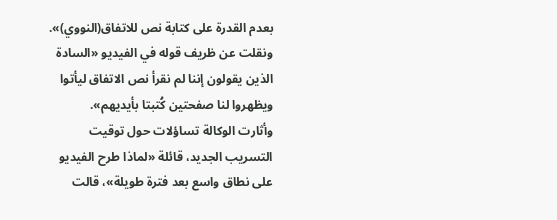بعدم القدرة على كتابة نص للاتفاق(النووي)». ونقلت عن ظريف قوله في الفيديو «السادة الذين يقولون إننا لم نقرأ نص الاتفاق ليأتوا ويظهروا لنا صفحتين كُتبتا بأيديهم».
وأثارت الوكالة تساؤلات حول توقيت التسريب الجديد، قائلة «لماذا طرح الفيديو على نطاق واسع بعد فترة طويلة»، قالت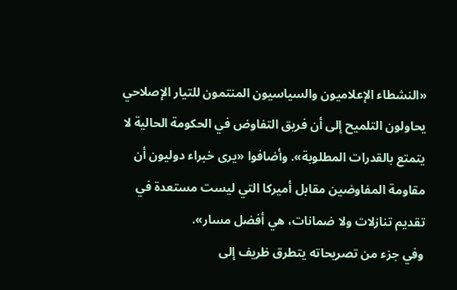«النشطاء الإعلاميون والسياسيون المنتمون للتيار الإصلاحي يحاولون التلميح إلى أن فريق التفاوض في الحكومة الحالية لا يتمتع بالقدرات المطلوبة». وأضافوا «يرى خبراء دوليون أن مقاومة المفاوضين مقابل أميركا التي ليست مستعدة في تقديم تنازلات ولا ضمانات، هي أفضل مسار».
وفي جزء من تصريحاته يتطرق ظريف إلى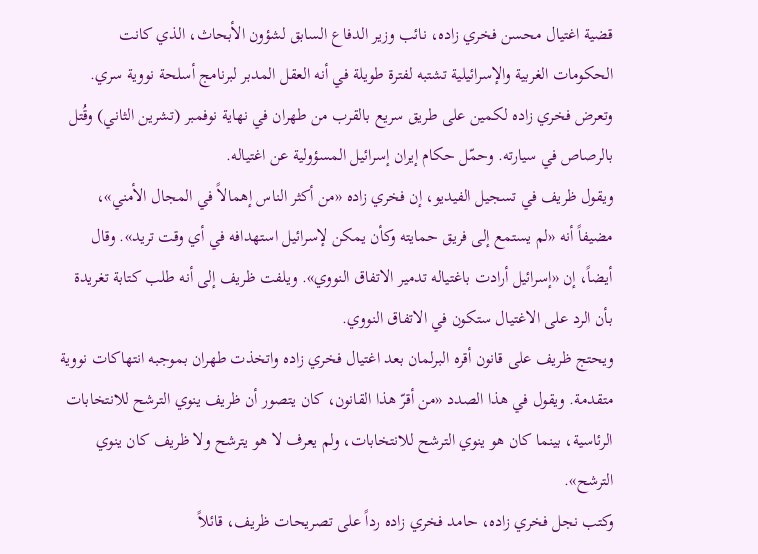قضية اغتيال محسن فخري زاده، نائب وزير الدفاع السابق لشؤون الأبحاث، الذي كانت الحكومات الغربية والإسرائيلية تشتبه لفترة طويلة في أنه العقل المدبر لبرنامج أسلحة نووية سري.
وتعرض فخري زاده لكمين على طريق سريع بالقرب من طهران في نهاية نوفمبر (تشرين الثاني) وقُتل بالرصاص في سيارته. وحمّل حكام إيران إسرائيل المسؤولية عن اغتياله.
ويقول ظريف في تسجيل الفيديو، إن فخري زاده «من أكثر الناس إهمالاً في المجال الأمني»، مضيفاً أنه «لم يستمع إلى فريق حمايته وكأن يمكن لإسرائيل استهدافه في أي وقت تريد». وقال أيضاً، إن «إسرائيل أرادت باغتياله تدمير الاتفاق النووي». ويلفت ظريف إلى أنه طلب كتابة تغريدة بأن الرد على الاغتيال ستكون في الاتفاق النووي.
ويحتج ظريف على قانون أقره البرلمان بعد اغتيال فخري زاده واتخذت طهران بموجبه انتهاكات نووية متقدمة. ويقول في هذا الصدد «من أقرّ هذا القانون، كان يتصور أن ظريف ينوي الترشح للانتخابات الرئاسية، بينما كان هو ينوي الترشح للانتخابات، ولم يعرف لا هو يترشح ولا ظريف كان ينوي الترشح».
وكتب نجل فخري زاده، حامد فخري زاده رداً على تصريحات ظريف، قائلاً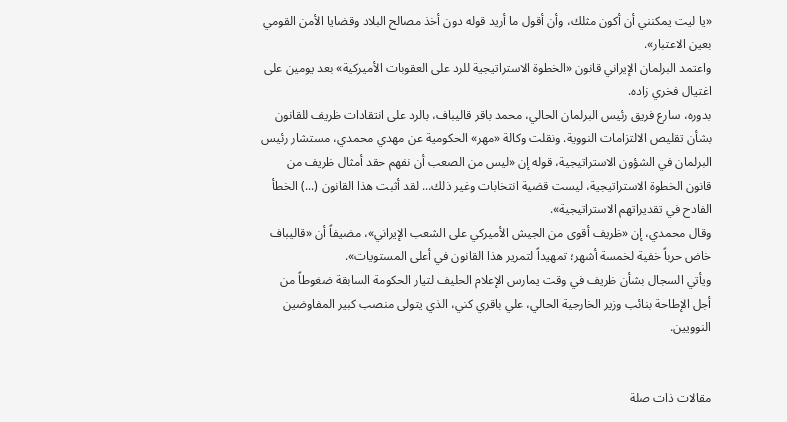«يا ليت يمكنني أن أكون مثلك، وأن أقول ما أريد قوله دون أخذ مصالح البلاد وقضايا الأمن القومي بعين الاعتبار».
واعتمد البرلمان الإيراني قانون «الخطوة الاستراتيجية للرد على العقوبات الأميركية» بعد يومين على اغتيال فخري زاده.
بدوره، سارع فريق رئيس البرلمان الحالي، محمد باقر قاليباف، بالرد على انتقادات ظريف للقانون بشأن تقليص الالتزامات النووية. ونقلت وكالة «مهر» الحكومية عن مهدي محمدي، مستشار رئيس البرلمان في الشؤون الاستراتيجية، قوله إن «ليس من الصعب أن نفهم حقد أمثال ظريف من قانون الخطوة الاستراتيجية، ليست قضية انتخابات وغير ذلك... لقد أثبت هذا القانون (...) الخطأ الفادح في تقديراتهم الاستراتيجية».
وقال محمدي، إن «ظريف أقوى من الجيش الأميركي على الشعب الإيراني»، مضيفاً أن «قاليباف خاض حرباً خفية لخمسة أشهر؛ تمهيداً لتمرير هذا القانون في أعلى المستويات».
ويأتي السجال بشأن ظريف في وقت يمارس الإعلام الحليف لتيار الحكومة السابقة ضغوطاً من أجل الإطاحة بنائب وزير الخارجية الحالي، علي باقري كني، الذي يتولى منصب كبير المفاوضين النوويين.


مقالات ذات صلة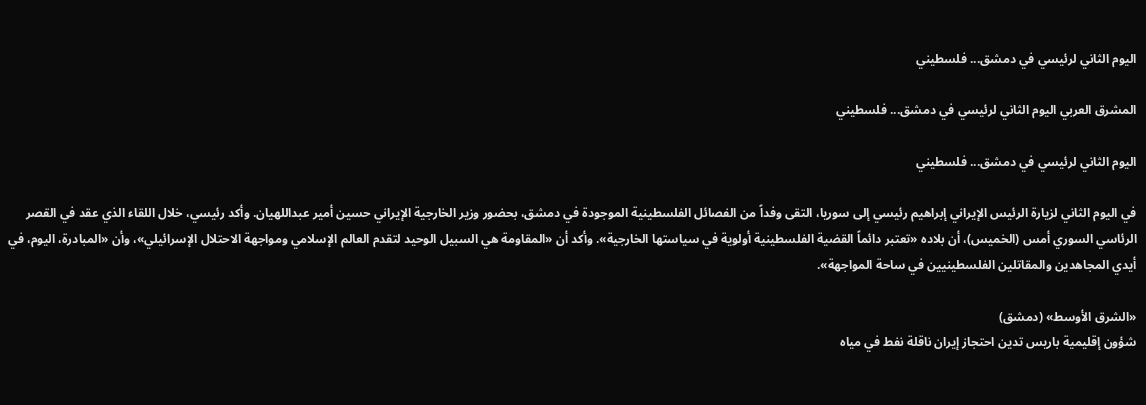اليوم الثاني لرئيسي في دمشق... فلسطيني

المشرق العربي اليوم الثاني لرئيسي في دمشق... فلسطيني

اليوم الثاني لرئيسي في دمشق... فلسطيني

في اليوم الثاني لزيارة الرئيس الإيراني إبراهيم رئيسي إلى سوريا، التقى وفداً من الفصائل الفلسطينية الموجودة في دمشق، بحضور وزير الخارجية الإيراني حسين أمير عبداللهيان. وأكد رئيسي، خلال اللقاء الذي عقد في القصر الرئاسي السوري أمس (الخميس)، أن بلاده «تعتبر دائماً القضية الفلسطينية أولوية في سياستها الخارجية». وأكد أن «المقاومة هي السبيل الوحيد لتقدم العالم الإسلامي ومواجهة الاحتلال الإسرائيلي»، وأن «المبادرة، اليوم، في أيدي المجاهدين والمقاتلين الفلسطينيين في ساحة المواجهة».

«الشرق الأوسط» (دمشق)
شؤون إقليمية باريس تدين احتجاز إيران ناقلة نفط في مياه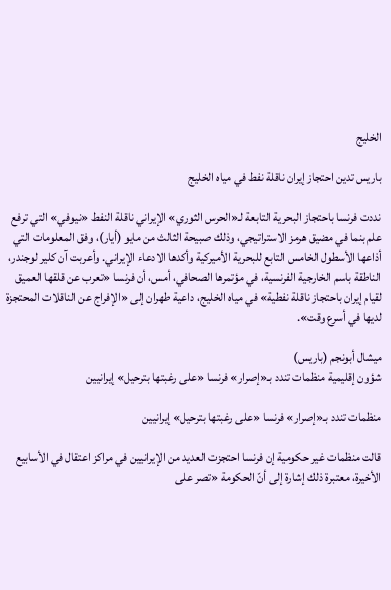الخليج

باريس تدين احتجاز إيران ناقلة نفط في مياه الخليج

نددت فرنسا باحتجاز البحرية التابعة لـ«الحرس الثوري» الإيراني ناقلة النفط «نيوفي» التي ترفع علم بنما في مضيق هرمز الاستراتيجي، وذلك صبيحة الثالث من مايو (أيار)، وفق المعلومات التي أذاعها الأسطول الخامس التابع للبحرية الأميركية وأكدها الادعاء الإيراني. وأعربت آن كلير لوجندر، الناطقة باسم الخارجية الفرنسية، في مؤتمرها الصحافي، أمس، أن فرنسا «تعرب عن قلقها العميق لقيام إيران باحتجاز ناقلة نفطية» في مياه الخليج، داعية طهران إلى «الإفراج عن الناقلات المحتجزة لديها في أسرع وقت».

ميشال أبونجم (باريس)
شؤون إقليمية منظمات تندد بـ«إصرار» فرنسا «على رغبتها بترحيل» إيرانيين

منظمات تندد بـ«إصرار» فرنسا «على رغبتها بترحيل» إيرانيين

قالت منظمات غير حكومية إن فرنسا احتجزت العديد من الإيرانيين في مراكز اعتقال في الأسابيع الأخيرة، معتبرة ذلك إشارة إلى أنّ الحكومة «تصر على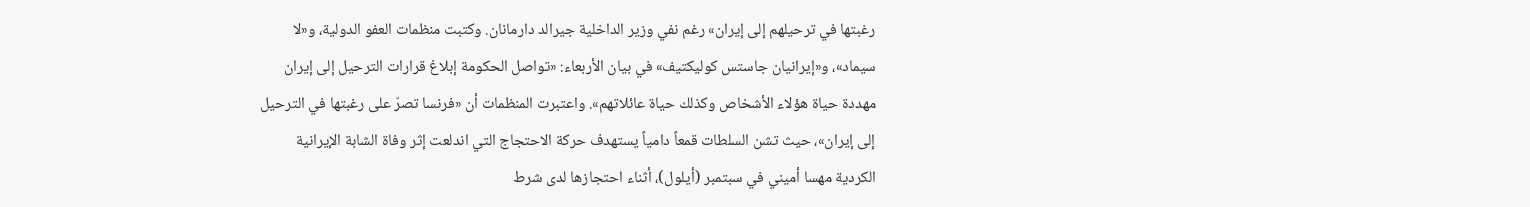رغبتها في ترحيلهم إلى إيران» رغم نفي وزير الداخلية جيرالد دارمانان. وكتبت منظمات العفو الدولية، و«لا سيماد»، و«إيرانيان جاستس كوليكتيف» في بيان الأربعاء: «تواصل الحكومة إبلاغ قرارات الترحيل إلى إيران مهددة حياة هؤلاء الأشخاص وكذلك حياة عائلاتهم». واعتبرت المنظمات أن «فرنسا تصرّ على رغبتها في الترحيل إلى إيران»، حيث تشن السلطات قمعاً دامياً يستهدف حركة الاحتجاج التي اندلعت إثر وفاة الشابة الإيرانية الكردية مهسا أميني في سبتمبر (أيلول)، أثناء احتجازها لدى شرط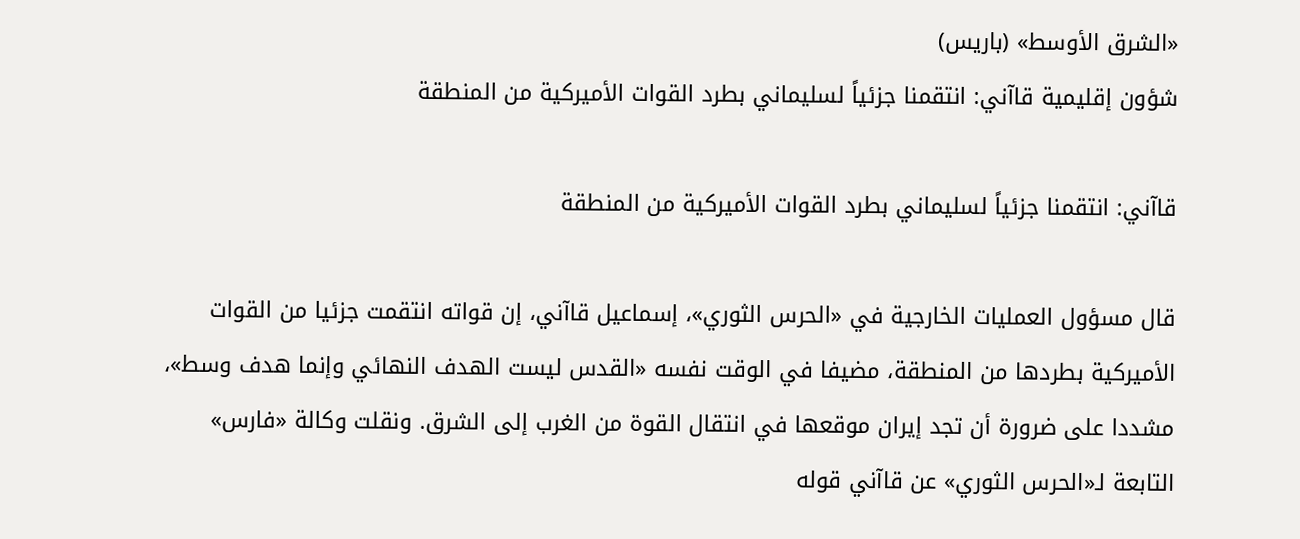«الشرق الأوسط» (باريس)
شؤون إقليمية قاآني: انتقمنا جزئياً لسليماني بطرد القوات الأميركية من المنطقة

قاآني: انتقمنا جزئياً لسليماني بطرد القوات الأميركية من المنطقة

قال مسؤول العمليات الخارجية في «الحرس الثوري»، إسماعيل قاآني، إن قواته انتقمت جزئيا من القوات الأميركية بطردها من المنطقة، مضيفا في الوقت نفسه «القدس ليست الهدف النهائي وإنما هدف وسط»، مشددا على ضرورة أن تجد إيران موقعها في انتقال القوة من الغرب إلى الشرق. ونقلت وكالة «فارس» التابعة لـ«الحرس الثوري» عن قاآني قوله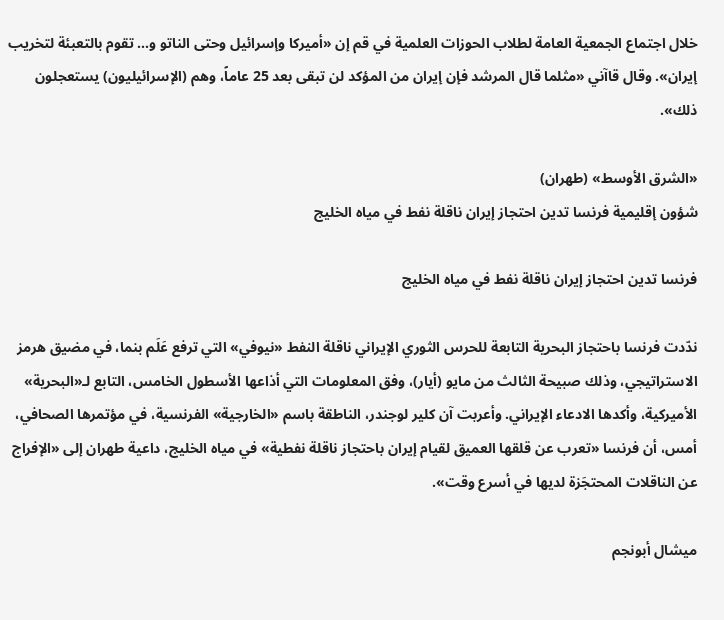خلال اجتماع الجمعية العامة لطلاب الحوزات العلمية في قم إن «أميركا وإسرائيل وحتى الناتو و... تقوم بالتعبئة لتخريب إيران». وقال قاآني «مثلما قال المرشد فإن إيران من المؤكد لن تبقى بعد 25 عاماً، وهم (الإسرائيليون) يستعجلون ذلك».

«الشرق الأوسط» (طهران)
شؤون إقليمية فرنسا تدين احتجاز إيران ناقلة نفط في مياه الخليج

فرنسا تدين احتجاز إيران ناقلة نفط في مياه الخليج

ندّدت فرنسا باحتجاز البحرية التابعة للحرس الثوري الإيراني ناقلة النفط «نيوفي» التي ترفع عَلَم بنما، في مضيق هرمز الاستراتيجي، وذلك صبيحة الثالث من مايو (أيار)، وفق المعلومات التي أذاعها الأسطول الخامس، التابع لـ«البحرية» الأميركية، وأكدها الادعاء الإيراني. وأعربت آن كلير لوجندر، الناطقة باسم «الخارجية» الفرنسية، في مؤتمرها الصحافي، أمس، أن فرنسا «تعرب عن قلقها العميق لقيام إيران باحتجاز ناقلة نفطية» في مياه الخليج، داعية طهران إلى «الإفراج عن الناقلات المحتجَزة لديها في أسرع وقت».

ميشال أبونجم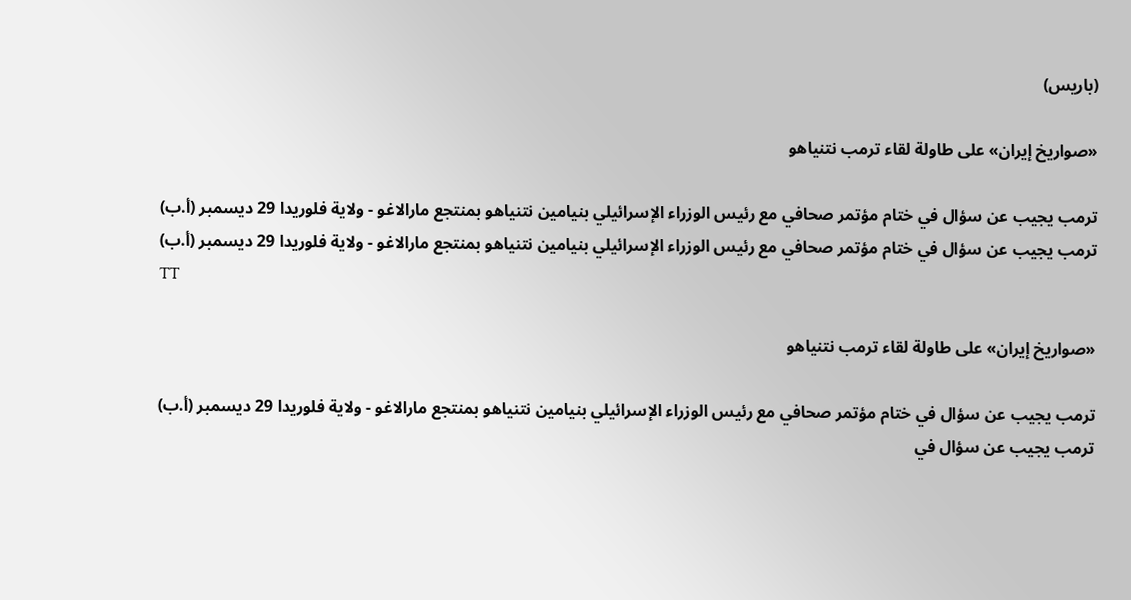(باريس)

«صواريخ إيران» على طاولة لقاء ترمب نتنياهو

ترمب يجيب عن سؤال في ختام مؤتمر صحافي مع رئيس الوزراء الإسرائيلي بنيامين نتنياهو بمنتجع مارالاغو - ولاية فلوريدا 29 ديسمبر (أ.ب)
ترمب يجيب عن سؤال في ختام مؤتمر صحافي مع رئيس الوزراء الإسرائيلي بنيامين نتنياهو بمنتجع مارالاغو - ولاية فلوريدا 29 ديسمبر (أ.ب)
TT

«صواريخ إيران» على طاولة لقاء ترمب نتنياهو

ترمب يجيب عن سؤال في ختام مؤتمر صحافي مع رئيس الوزراء الإسرائيلي بنيامين نتنياهو بمنتجع مارالاغو - ولاية فلوريدا 29 ديسمبر (أ.ب)
ترمب يجيب عن سؤال في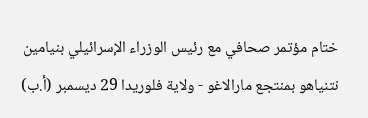ختام مؤتمر صحافي مع رئيس الوزراء الإسرائيلي بنيامين نتنياهو بمنتجع مارالاغو - ولاية فلوريدا 29 ديسمبر (أ.ب)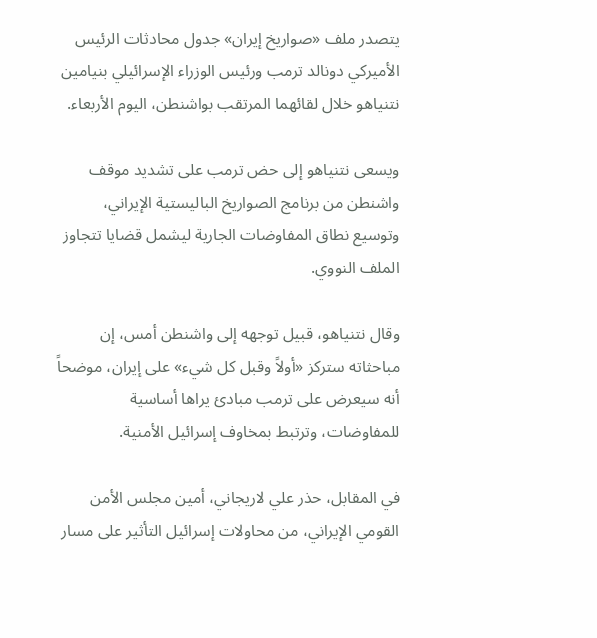يتصدر ملف «صواريخ إيران» جدول محادثات الرئيس الأميركي دونالد ترمب ورئيس الوزراء الإسرائيلي بنيامين نتنياهو خلال لقائهما المرتقب بواشنطن، اليوم الأربعاء.

ويسعى نتنياهو إلى حض ترمب على تشديد موقف واشنطن من برنامج الصواريخ الباليستية الإيراني، وتوسيع نطاق المفاوضات الجارية ليشمل قضايا تتجاوز الملف النووي.

وقال نتنياهو، قبيل توجهه إلى واشنطن أمس، إن مباحثاته ستركز «أولاً وقبل كل شيء» على إيران، موضحاً أنه سيعرض على ترمب مبادئ يراها أساسية للمفاوضات، وترتبط بمخاوف إسرائيل الأمنية.

في المقابل، حذر علي لاريجاني، أمين مجلس الأمن القومي الإيراني، من محاولات إسرائيل التأثير على مسار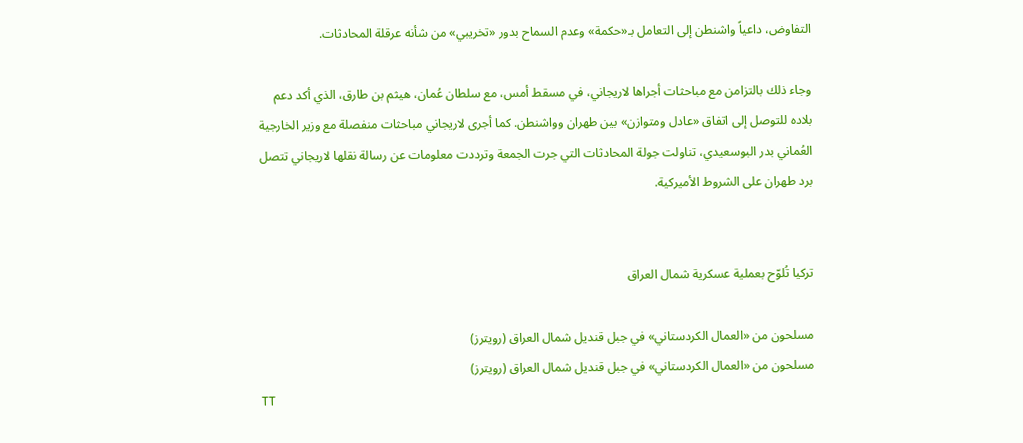التفاوض، داعياً واشنطن إلى التعامل بـ«حكمة» وعدم السماح بدور «تخريبي» من شأنه عرقلة المحادثات.

وجاء ذلك بالتزامن مع مباحثات أجراها لاريجاني، في مسقط أمس، مع سلطان عُمان، هيثم بن طارق، الذي أكد دعم بلاده للتوصل إلى اتفاق «عادل ومتوازن» بين طهران وواشنطن. كما أجرى لاريجاني مباحثات منفصلة مع وزير الخارجية العُماني بدر البوسعيدي، تناولت جولة المحادثات التي جرت الجمعة وترددت معلومات عن رسالة نقلها لاريجاني تتصل برد طهران على الشروط الأميركية.


تركيا تُلوّح بعملية عسكرية شمال العراق

مسلحون من «العمال الكردستاني» في جبل قنديل شمال العراق (رويترز)
مسلحون من «العمال الكردستاني» في جبل قنديل شمال العراق (رويترز)
TT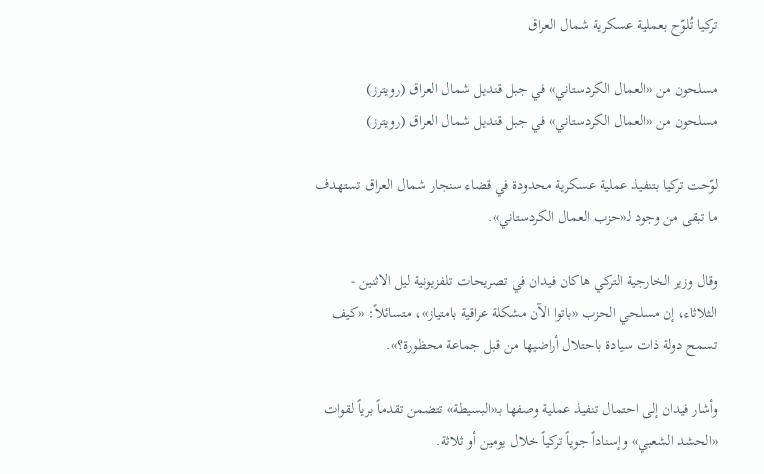تركيا تُلوّح بعملية عسكرية شمال العراق

مسلحون من «العمال الكردستاني» في جبل قنديل شمال العراق (رويترز)
مسلحون من «العمال الكردستاني» في جبل قنديل شمال العراق (رويترز)

لوّحت تركيا بتنفيذ عملية عسكرية محدودة في قضاء سنجار شمال العراق تستهدف ما تبقى من وجود لـ«حزب العمال الكردستاني».

وقال وزير الخارجية التركي هاكان فيدان في تصريحات تلفزيونية ليل الاثنين - الثلاثاء، إن مسلحي الحزب «باتوا الآن مشكلة عراقية بامتياز»، متسائلاً: «كيف تسمح دولة ذات سيادة باحتلال أراضيها من قبل جماعة محظورة؟».

وأشار فيدان إلى احتمال تنفيذ عملية وصفها بـ«البسيطة» تتضمن تقدماً برياً لقوات «الحشد الشعبي» وإسناداً جوياً تركياً خلال يومين أو ثلاثة.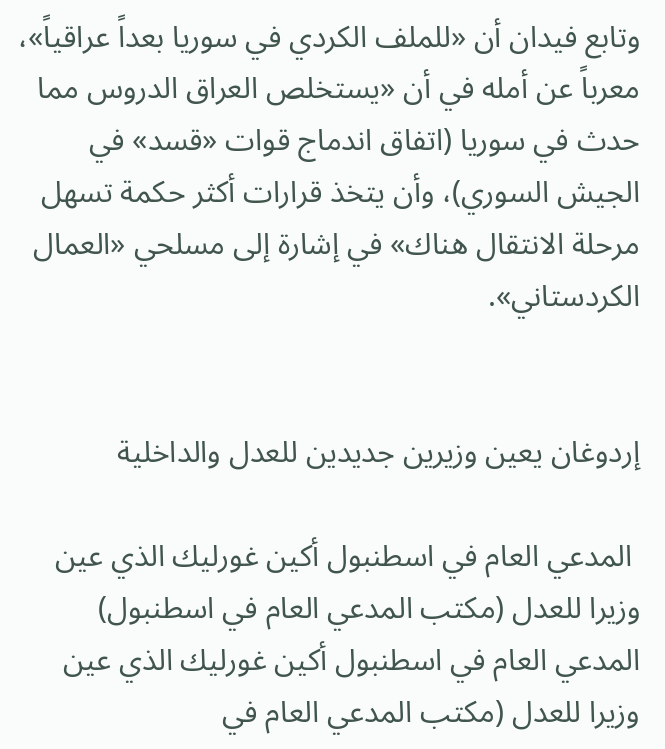وتابع فيدان أن «للملف الكردي في سوريا بعداً عراقياً»، معرباً عن أمله في أن «يستخلص العراق الدروس مما حدث في سوريا (اتفاق اندماج قوات «قسد» في الجيش السوري)، وأن يتخذ قرارات أكثر حكمة تسهل مرحلة الانتقال هناك» في إشارة إلى مسلحي «العمال الكردستاني».


إردوغان يعين وزيرين جديدين للعدل والداخلية

 المدعي العام في اسطنبول أكين غورليك الذي عين وزيرا للعدل (مكتب المدعي العام في اسطنبول)
المدعي العام في اسطنبول أكين غورليك الذي عين وزيرا للعدل (مكتب المدعي العام في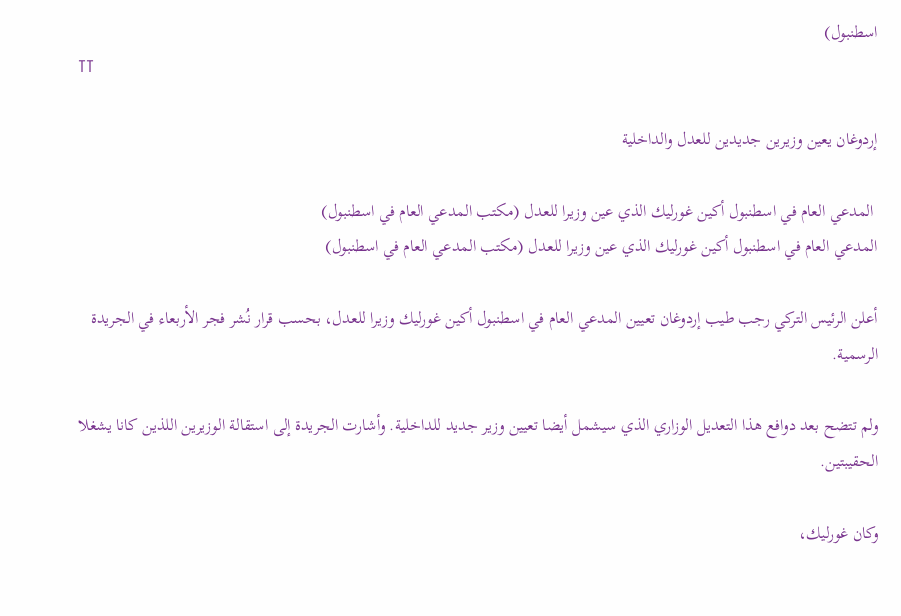اسطنبول)
TT

إردوغان يعين وزيرين جديدين للعدل والداخلية

 المدعي العام في اسطنبول أكين غورليك الذي عين وزيرا للعدل (مكتب المدعي العام في اسطنبول)
المدعي العام في اسطنبول أكين غورليك الذي عين وزيرا للعدل (مكتب المدعي العام في اسطنبول)

أعلن الرئيس التركي رجب طيب إردوغان تعيين المدعي العام في اسطنبول أكين غورليك وزيرا للعدل، بحسب قرار نُشر فجر الأربعاء في الجريدة الرسمية.

ولم تتضح بعد دوافع هذا التعديل الوزاري الذي سيشمل أيضا تعيين وزير جديد للداخلية. وأشارت الجريدة إلى استقالة الوزيرين اللذين كانا يشغلا الحقيبتين.

وكان غورليك،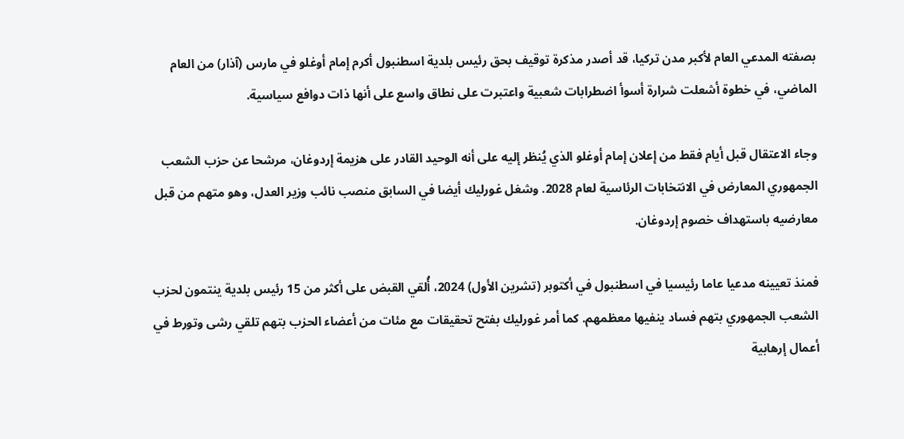بصفته المدعي العام لأكبر مدن تركيا، قد أصدر مذكرة توقيف بحق رئيس بلدية اسطنبول أكرم إمام أوغلو في مارس (آذار) من العام الماضي، في خطوة أشعلت شرارة أسوأ اضطرابات شعبية واعتبرت على نطاق واسع على أنها ذات دوافع سياسية.

وجاء الاعتقال قبل أيام فقط من إعلان إمام أوغلو الذي يُنظر إليه على أنه الوحيد القادر على هزيمة إردوغان، مرشحا عن حزب الشعب الجمهوري المعارض في الانتخابات الرئاسية لعام 2028. وشغل غورليك أيضا في السابق منصب نائب وزير العدل، وهو متهم من قبل معارضيه باستهداف خصوم إردوغان.

فمنذ تعيينه مدعيا عاما رئيسيا في اسطنبول في أكتوبر (تشرين الأول) 2024، أُلقي القبض على أكثر من 15 رئيس بلدية ينتمون لحزب الشعب الجمهوري بتهم فساد ينفيها معظمهم. كما أمر غورليك بفتح تحقيقات مع مئات من أعضاء الحزب بتهم تلقي رشى وتورط في أعمال إرهابية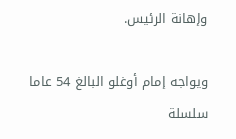وإهانة الرئيس.

ويواجه إمام أوغلو البالغ 54 عاما سلسلة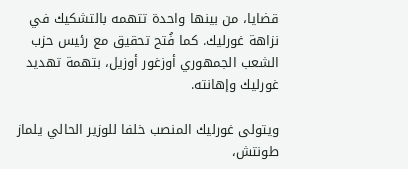قضايا، من بينها واحدة تتهمه بالتشكيك في نزاهة غورليك. كما فُتح تحقيق مع رئيس حزب الشعب الجمهوري أوزغور أوزيل، بتهمة تهديد غورليك وإهانته.

ويتولى غورليك المنصب خلفا للوزير الحالي يلماز طونتش،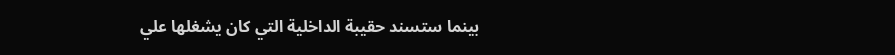بينما ستسند حقيبة الداخلية التي كان يشغلها علي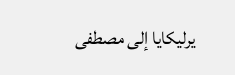يرليكايا إلى مصطفى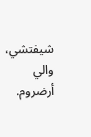شيفتشي، والي أرضروم.